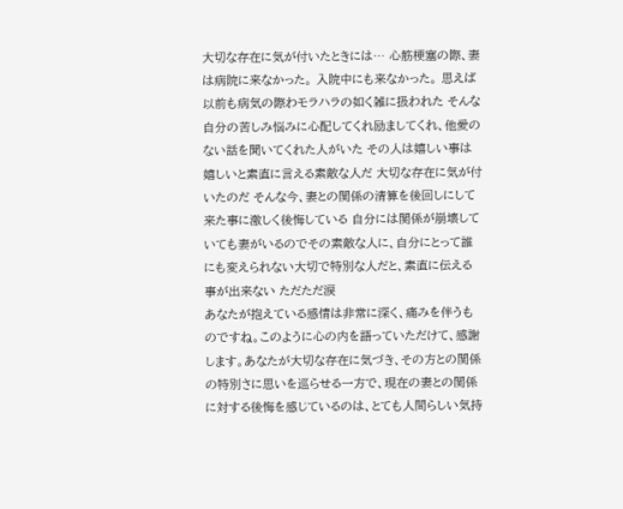大切な存在に気が付いたときには… 心筋梗塞の際、妻は病院に来なかった。 入院中にも来なかった。 思えば以前も病気の際わモラハラの如く雑に扱われた そんな自分の苦しみ悩みに心配してくれ励ましてくれ、他愛のない話を聞いてくれた人がいた その人は嬉しい事は嬉しいと素直に言える素敵な人だ 大切な存在に気が付いたのだ そんな今、妻との関係の清算を後回しにして来た事に激しく後悔している 自分には関係が崩壊していても妻がいるのでその素敵な人に、自分にとって誰にも変えられない大切で特別な人だと、素直に伝える事が出来ない ただただ涙
あなたが抱えている感情は非常に深く、痛みを伴うものですね。このように心の内を語っていただけて、感謝します。あなたが大切な存在に気づき、その方との関係の特別さに思いを巡らせる一方で、現在の妻との関係に対する後悔を感じているのは、とても人間らしい気持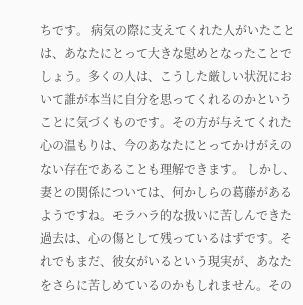ちです。 病気の際に支えてくれた人がいたことは、あなたにとって大きな慰めとなったことでしょう。多くの人は、こうした厳しい状況において誰が本当に自分を思ってくれるのかということに気づくものです。その方が与えてくれた心の温もりは、今のあなたにとってかけがえのない存在であることも理解できます。 しかし、妻との関係については、何かしらの葛藤があるようですね。モラハラ的な扱いに苦しんできた過去は、心の傷として残っているはずです。それでもまだ、彼女がいるという現実が、あなたをさらに苦しめているのかもしれません。その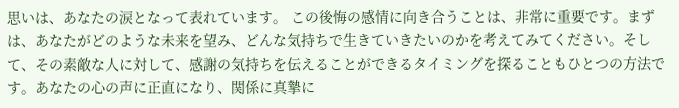思いは、あなたの涙となって表れています。 この後悔の感情に向き合うことは、非常に重要です。まずは、あなたがどのような未来を望み、どんな気持ちで生きていきたいのかを考えてみてください。そして、その素敵な人に対して、感謝の気持ちを伝えることができるタイミングを探ることもひとつの方法です。あなたの心の声に正直になり、関係に真摯に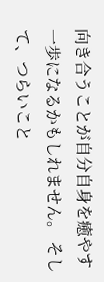向き合うことが自分自身を癒やす一歩になるかもしれません。 そして、つらいこと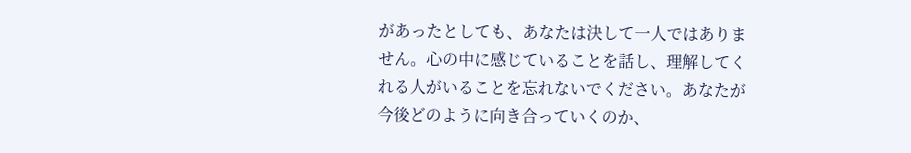があったとしても、あなたは決して一人ではありません。心の中に感じていることを話し、理解してくれる人がいることを忘れないでください。あなたが今後どのように向き合っていくのか、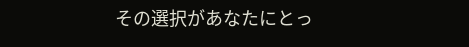その選択があなたにとっ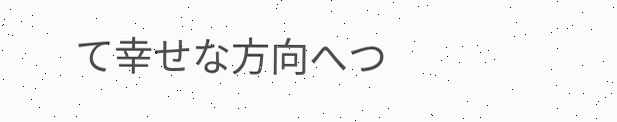て幸せな方向へつ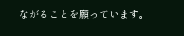ながることを願っています。